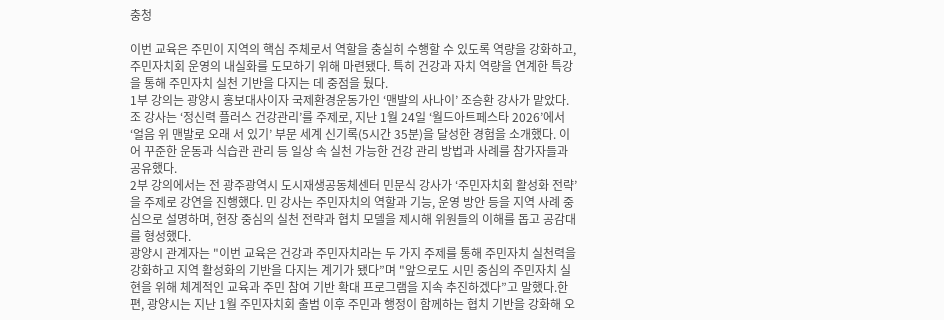충청

이번 교육은 주민이 지역의 핵심 주체로서 역할을 충실히 수행할 수 있도록 역량을 강화하고, 주민자치회 운영의 내실화를 도모하기 위해 마련됐다. 특히 건강과 자치 역량을 연계한 특강을 통해 주민자치 실천 기반을 다지는 데 중점을 뒀다.
1부 강의는 광양시 홍보대사이자 국제환경운동가인 ‘맨발의 사나이’ 조승환 강사가 맡았다. 조 강사는 ‘정신력 플러스 건강관리’를 주제로, 지난 1월 24일 ‘월드아트페스타 2026’에서 ‘얼음 위 맨발로 오래 서 있기’ 부문 세계 신기록(5시간 35분)을 달성한 경험을 소개했다. 이어 꾸준한 운동과 식습관 관리 등 일상 속 실천 가능한 건강 관리 방법과 사례를 참가자들과 공유했다.
2부 강의에서는 전 광주광역시 도시재생공동체센터 민문식 강사가 ‘주민자치회 활성화 전략’을 주제로 강연을 진행했다. 민 강사는 주민자치의 역할과 기능, 운영 방안 등을 지역 사례 중심으로 설명하며, 현장 중심의 실천 전략과 협치 모델을 제시해 위원들의 이해를 돕고 공감대를 형성했다.
광양시 관계자는 "이번 교육은 건강과 주민자치라는 두 가지 주제를 통해 주민자치 실천력을 강화하고 지역 활성화의 기반을 다지는 계기가 됐다”며 "앞으로도 시민 중심의 주민자치 실현을 위해 체계적인 교육과 주민 참여 기반 확대 프로그램을 지속 추진하겠다”고 말했다.한편, 광양시는 지난 1월 주민자치회 출범 이후 주민과 행정이 함께하는 협치 기반을 강화해 오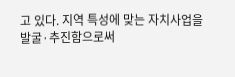고 있다. 지역 특성에 맞는 자치사업을 발굴·추진함으로써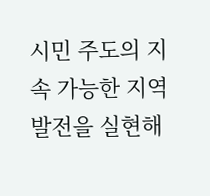시민 주도의 지속 가능한 지역 발전을 실현해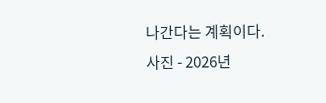나간다는 계획이다.
사진 - 2026년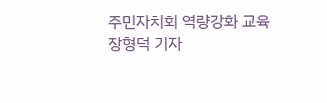주민자치회 역량강화 교육
장형덕 기자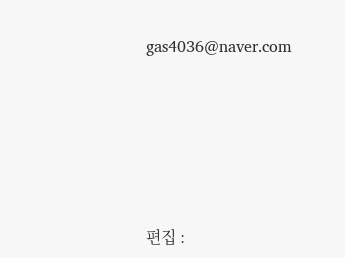gas4036@naver.com






편집 :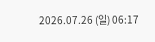2026.07.26 (일) 06:17